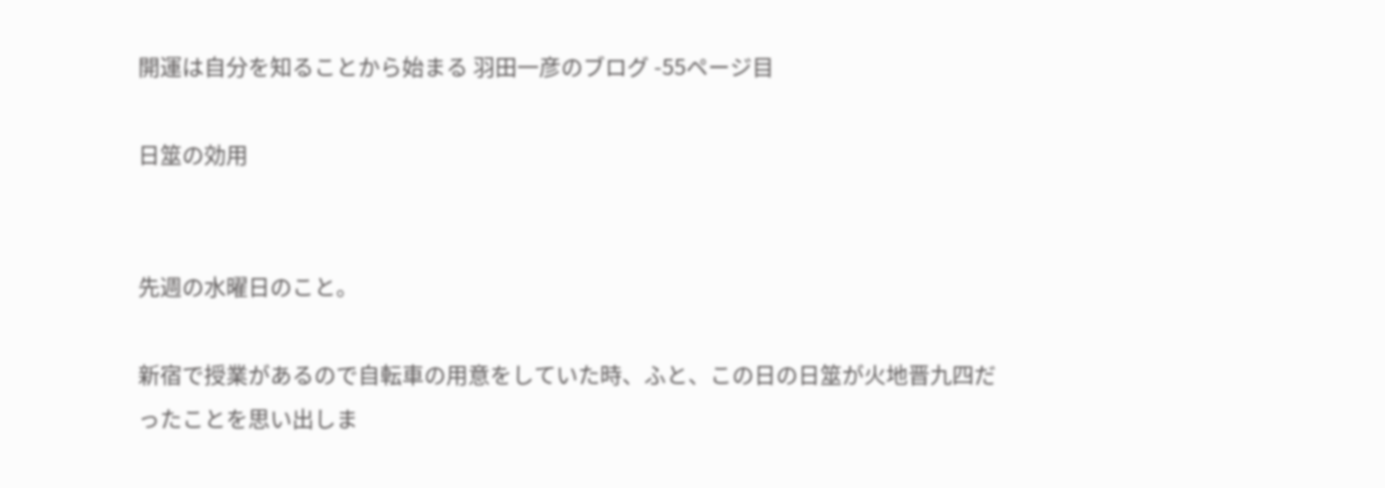開運は自分を知ることから始まる 羽田一彦のブログ -55ページ目

日筮の効用


先週の水曜日のこと。

新宿で授業があるので自転車の用意をしていた時、ふと、この日の日筮が火地晋九四だったことを思い出しま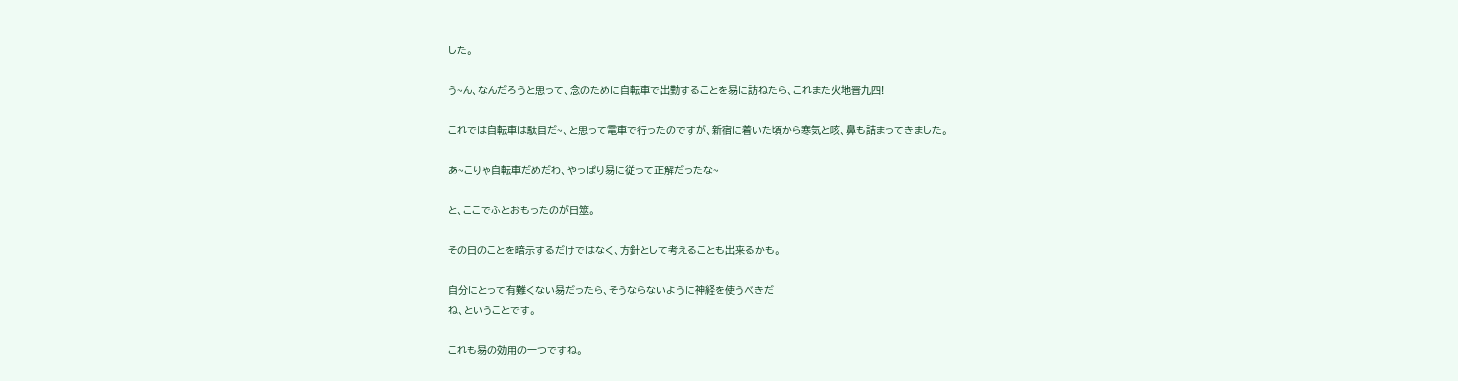した。

う~ん、なんだろうと思って、念のために自転車で出勤することを易に訪ねたら、これまた火地晋九四!

これでは自転車は駄目だ~、と思って電車で行ったのですが、新宿に着いた頃から寒気と咳、鼻も詰まってきました。

あ~こりゃ自転車だめだわ、やっぱり易に従って正解だったな~

と、ここでふとおもったのが日筮。

その日のことを暗示するだけではなく、方針として考えることも出来るかも。

自分にとって有難くない易だったら、そうならないように神経を使うべきだ
ね、ということです。

これも易の効用の一つですね。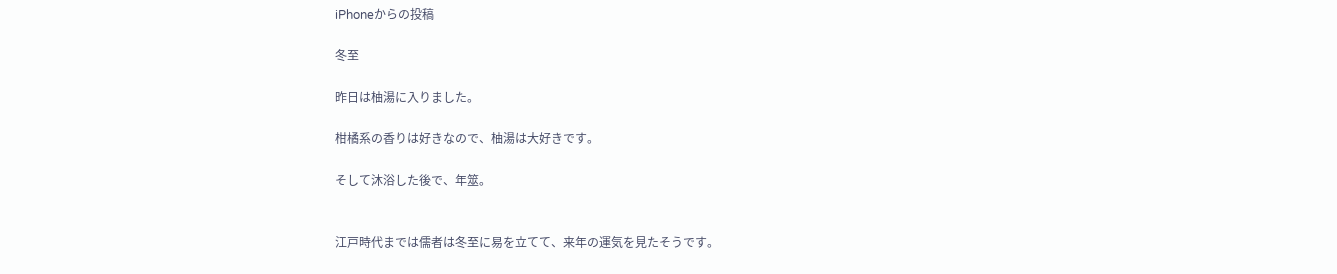iPhoneからの投稿

冬至

昨日は柚湯に入りました。

柑橘系の香りは好きなので、柚湯は大好きです。

そして沐浴した後で、年筮。


江戸時代までは儒者は冬至に易を立てて、来年の運気を見たそうです。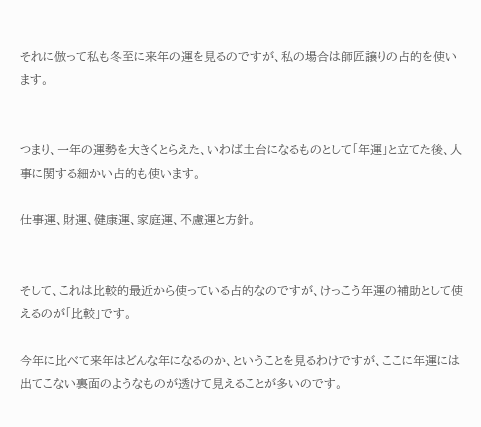それに倣って私も冬至に来年の運を見るのですが、私の場合は師匠譲りの占的を使います。


つまり、一年の運勢を大きくとらえた、いわば土台になるものとして「年運」と立てた後、人事に関する細かい占的も使います。

仕事運、財運、健康運、家庭運、不慮運と方針。


そして、これは比較的最近から使っている占的なのですが、けっこう年運の補助として使えるのが「比較」です。

今年に比べて来年はどんな年になるのか、ということを見るわけですが、ここに年運には出てこない裏面のようなものが透けて見えることが多いのです。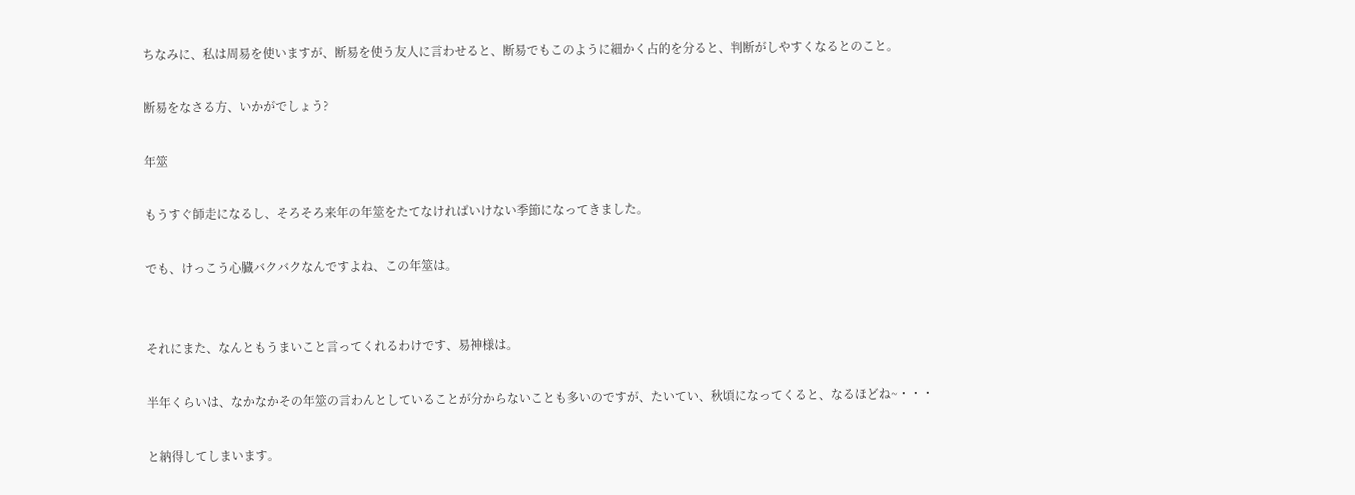ちなみに、私は周易を使いますが、断易を使う友人に言わせると、断易でもこのように細かく占的を分ると、判断がしやすくなるとのこと。

断易をなさる方、いかがでしょう?

年筮

もうすぐ師走になるし、そろそろ来年の年筮をたてなければいけない季節になってきました。

でも、けっこう心臓バクバクなんですよね、この年筮は。


それにまた、なんともうまいこと言ってくれるわけです、易神様は。

半年くらいは、なかなかその年筮の言わんとしていることが分からないことも多いのですが、たいてい、秋頃になってくると、なるほどね~・・・

と納得してしまいます。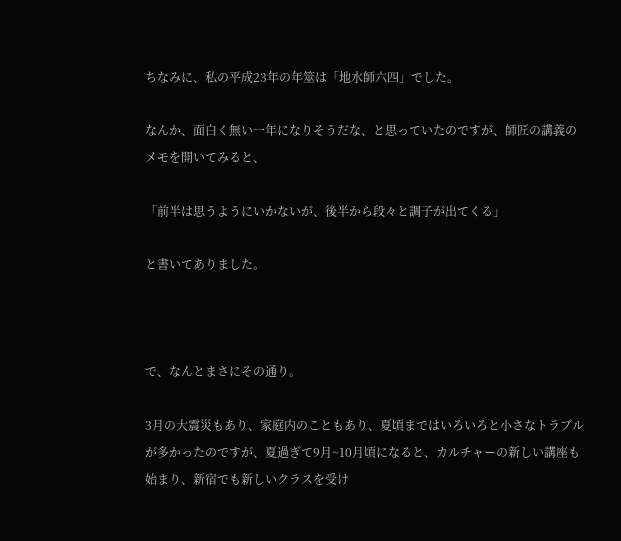ちなみに、私の平成23年の年筮は「地水師六四」でした。

なんか、面白く無い一年になりそうだな、と思っていたのですが、師匠の講義のメモを開いてみると、

「前半は思うようにいかないが、後半から段々と調子が出てくる」

と書いてありました。



で、なんとまさにその通り。

3月の大震災もあり、家庭内のこともあり、夏頃まではいろいろと小さなトラブルが多かったのですが、夏過ぎて9月~10月頃になると、カルチャーの新しい講座も始まり、新宿でも新しいクラスを受け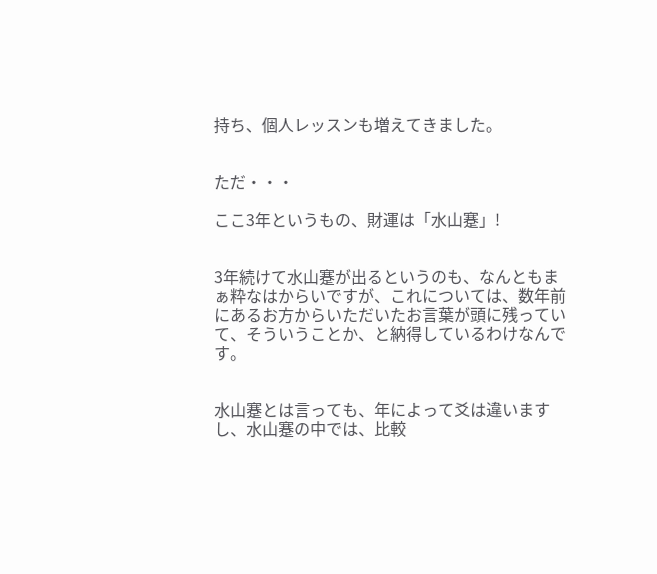持ち、個人レッスンも増えてきました。


ただ・・・

ここ3年というもの、財運は「水山蹇」!


3年続けて水山蹇が出るというのも、なんともまぁ粋なはからいですが、これについては、数年前にあるお方からいただいたお言葉が頭に残っていて、そういうことか、と納得しているわけなんです。


水山蹇とは言っても、年によって爻は違いますし、水山蹇の中では、比較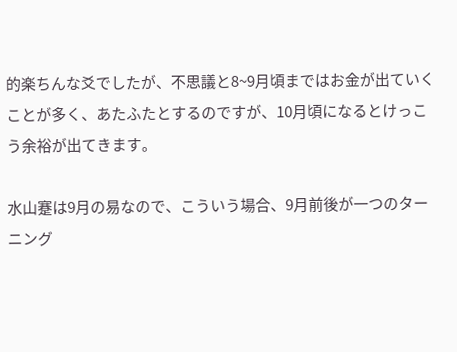的楽ちんな爻でしたが、不思議と8~9月頃まではお金が出ていくことが多く、あたふたとするのですが、10月頃になるとけっこう余裕が出てきます。

水山蹇は9月の易なので、こういう場合、9月前後が一つのターニング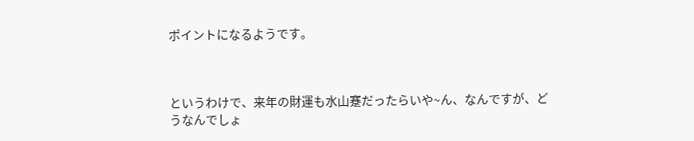ポイントになるようです。



というわけで、来年の財運も水山蹇だったらいや~ん、なんですが、どうなんでしょ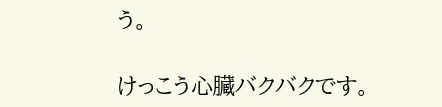う。

けっこう心臓バクバクです。